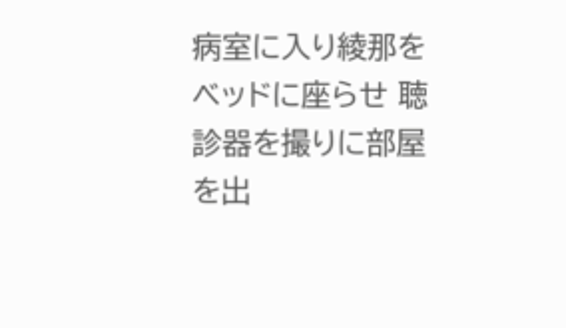病室に入り綾那をベッドに座らせ 聴診器を撮りに部屋を出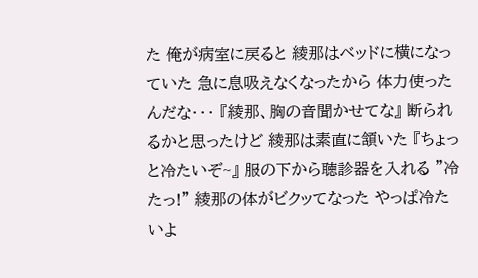た 俺が病室に戻ると 綾那はベッドに横になっていた 急に息吸えなくなったから 体力使ったんだな・・・ 『綾那、胸の音聞かせてな』 断られるかと思ったけど 綾那は素直に頷いた 『ちょっと冷たいぞ~』 服の下から聴診器を入れる "冷たっ!" 綾那の体がビクッてなった やっぱ冷たいよ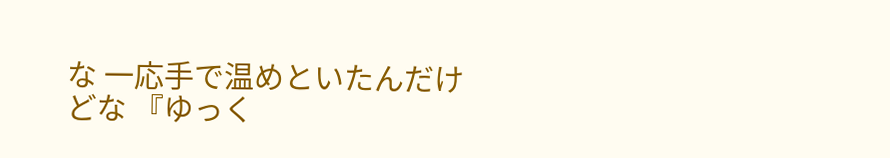な 一応手で温めといたんだけどな 『ゆっく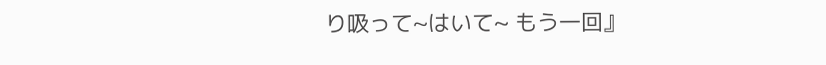り吸って~はいて~ もう一回』